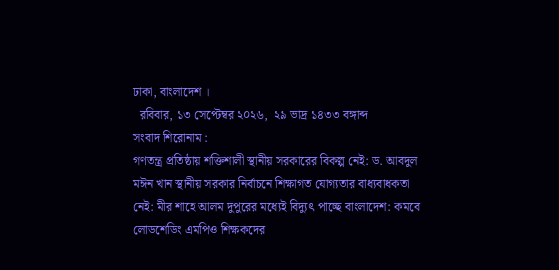ঢাকা, বাংলাদেশ ।
  রবিবার, ১৩ সেপ্টেম্বর ২০২৬,  ২৯ ভাদ্র ১৪৩৩ বঙ্গাব্দ
সংবাদ শিরোনাম :
গণতন্ত্র প্রতিষ্ঠায় শক্তিশালী স্থানীয় সরকারের বিকল্প নেই: ড. আবদুল মঈন খান স্থানীয় সরকার নির্বাচনে শিক্ষাগত যোগ্যতার বাধ্যবাধকতা নেই: মীর শাহে আলম দুপুরের মধ্যেই বিদ্যুৎ পাচ্ছে বাংলাদেশ: কমবে লোডশেডিং এমপিও শিক্ষকদের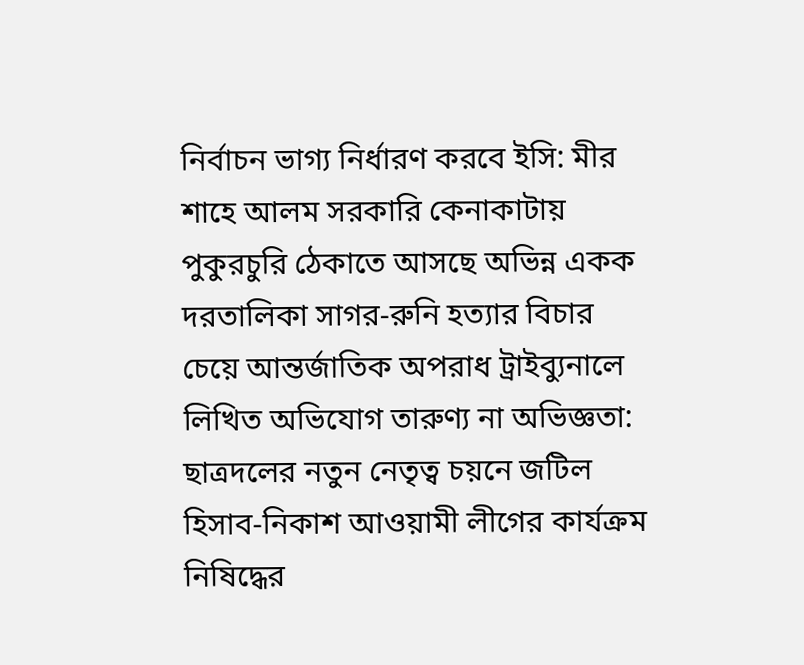নির্বাচন ভাগ্য নির্ধারণ করবে ইসি: মীর শাহে আলম সরকারি কেনাকাটায় পুকুরচুরি ঠেকাতে আসছে অভিন্ন একক দরতালিকা সাগর-রুনি হত্যার বিচার চেয়ে আন্তর্জাতিক অপরাধ ট্রাইব্যুনালে লিখিত অভিযোগ তারুণ্য না অভিজ্ঞতা: ছাত্রদলের নতুন নেতৃত্ব চয়নে জটিল হিসাব-নিকাশ আওয়ামী লীগের কার্যক্রম নিষিদ্ধের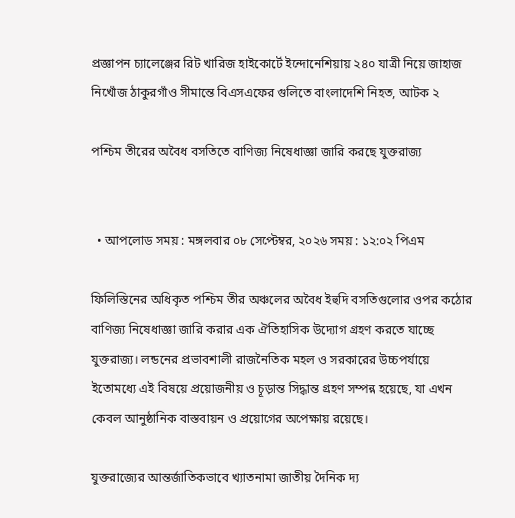প্রজ্ঞাপন চ্যালেঞ্জের রিট খারিজ হাইকোর্টে ইন্দোনেশিয়ায় ২৪০ যাত্রী নিয়ে জাহাজ নিখোঁজ ঠাকুরগাঁও সীমান্তে বিএসএফের গুলিতে বাংলাদেশি নিহত, আটক ২

পশ্চিম তীরের অবৈধ বসতিতে বাণিজ্য নিষেধাজ্ঞা জারি করছে যুক্তরাজ্য


  • আপলোড সময় : মঙ্গলবার ০৮ সেপ্টেম্বর, ২০২৬ সময় : ১২:০২ পিএম

ফিলিস্তিনের অধিকৃত পশ্চিম তীর অঞ্চলের অবৈধ ইহুদি বসতিগুলোর ওপর কঠোর বাণিজ্য নিষেধাজ্ঞা জারি করার এক ঐতিহাসিক উদ্যোগ গ্রহণ করতে যাচ্ছে যুক্তরাজ্য। লন্ডনের প্রভাবশালী রাজনৈতিক মহল ও সরকারের উচ্চপর্যায়ে ইতোমধ্যে এই বিষয়ে প্রয়োজনীয় ও চূড়ান্ত সিদ্ধান্ত গ্রহণ সম্পন্ন হয়েছে, যা এখন কেবল আনুষ্ঠানিক বাস্তবায়ন ও প্রয়োগের অপেক্ষায় রয়েছে।

যুক্তরাজ্যের আন্তর্জাতিকভাবে খ্যাতনামা জাতীয় দৈনিক দ্য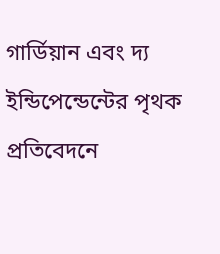গার্ডিয়ান এবং দ্য ইন্ডিপেন্ডেন্টের পৃথক প্রতিবেদনে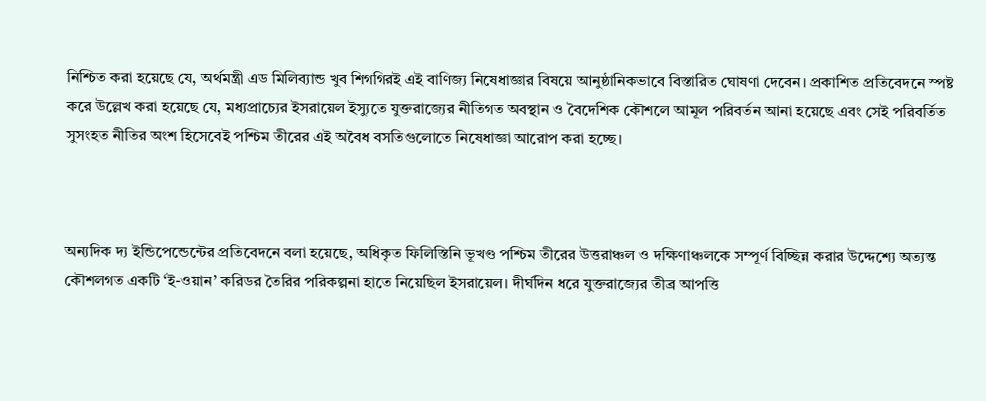নিশ্চিত করা হয়েছে যে, অর্থমন্ত্রী এড মিলিব্যান্ড খুব শিগগিরই এই বাণিজ্য নিষেধাজ্ঞার বিষয়ে আনুষ্ঠানিকভাবে বিস্তারিত ঘোষণা দেবেন। প্রকাশিত প্রতিবেদনে স্পষ্ট করে উল্লেখ করা হয়েছে যে, মধ্যপ্রাচ্যের ইসরায়েল ইস্যুতে যুক্তরাজ্যের নীতিগত অবস্থান ও বৈদেশিক কৌশলে আমূল পরিবর্তন আনা হয়েছে এবং সেই পরিবর্তিত সুসংহত নীতির অংশ হিসেবেই পশ্চিম তীরের এই অবৈধ বসতিগুলোতে নিষেধাজ্ঞা আরোপ করা হচ্ছে।



অন্যদিক দ্য ইন্ডিপেন্ডেন্টের প্রতিবেদনে বলা হয়েছে, অধিকৃত ফিলিস্তিনি ভূখণ্ড পশ্চিম তীরের উত্তরাঞ্চল ও দক্ষিণাঞ্চলকে সম্পূর্ণ বিচ্ছিন্ন করার উদ্দেশ্যে অত্যন্ত কৌশলগত একটি ‘ই-ওয়ান’ করিডর তৈরির পরিকল্পনা হাতে নিয়েছিল ইসরায়েল। দীর্ঘদিন ধরে যুক্তরাজ্যের তীব্র আপত্তি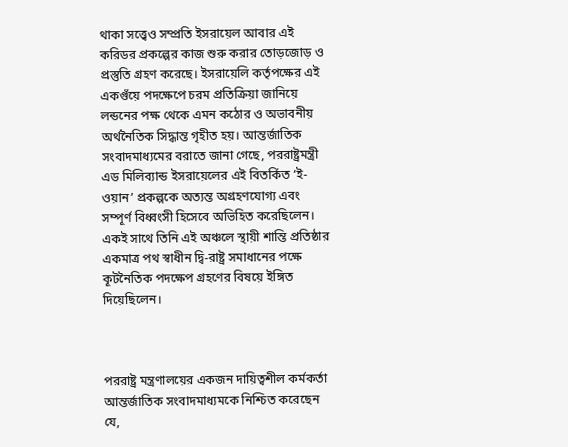থাকা সত্ত্বেও সম্প্রতি ইসরায়েল আবার এই করিডর প্রকল্পের কাজ শুরু করার তোড়জোড় ও প্রস্তুতি গ্রহণ করেছে। ইসরায়েলি কর্তৃপক্ষের এই একগুঁয়ে পদক্ষেপে চরম প্রতিক্রিয়া জানিয়ে লন্ডনের পক্ষ থেকে এমন কঠোর ও অভাবনীয় অর্থনৈতিক সিদ্ধান্ত গৃহীত হয়। আন্তর্জাতিক সংবাদমাধ্যমের বরাতে জানা গেছে, পররাষ্ট্রমন্ত্রী এড মিলিব্যান্ড ইসরায়েলের এই বিতর্কিত ‘ই-ওয়ান’ প্রকল্পকে অত্যন্ত অগ্রহণযোগ্য এবং সম্পূর্ণ বিধ্বংসী হিসেবে অভিহিত করেছিলেন। একই সাথে তিনি এই অঞ্চলে স্থায়ী শান্তি প্রতিষ্ঠার একমাত্র পথ স্বাধীন দ্বি-রাষ্ট্র সমাধানের পক্ষে কূটনৈতিক পদক্ষেপ গ্রহণের বিষয়ে ইঙ্গিত দিয়েছিলেন।



পররাষ্ট্র মন্ত্রণালয়ের একজন দায়িত্বশীল কর্মকর্তা আন্তর্জাতিক সংবাদমাধ্যমকে নিশ্চিত করেছেন যে,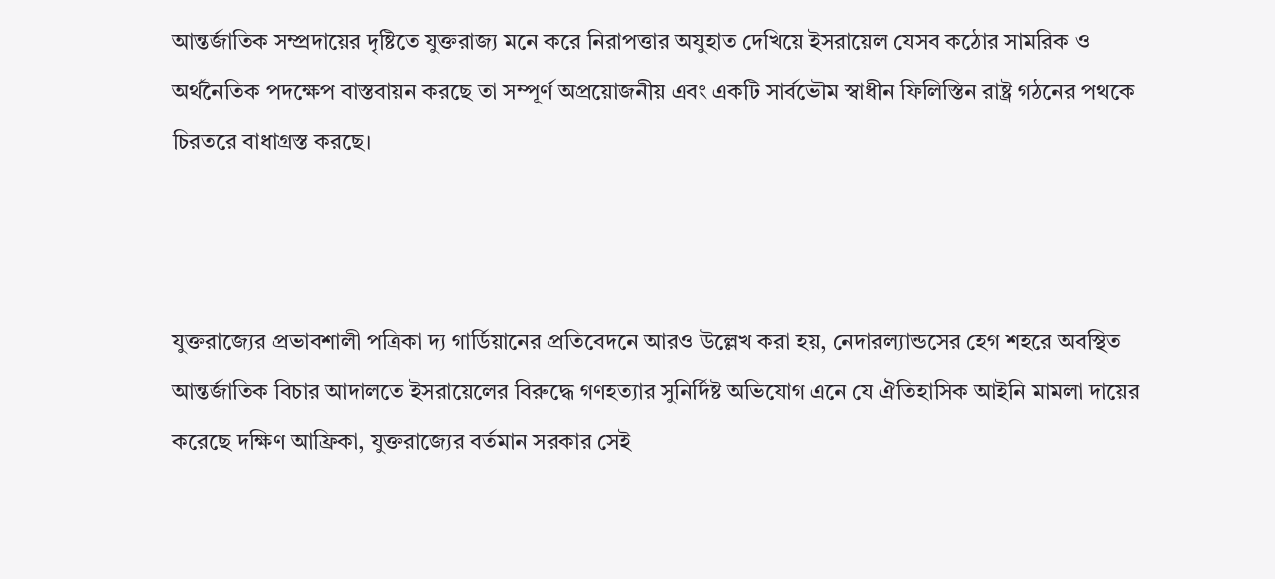আন্তর্জাতিক সম্প্রদায়ের দৃষ্টিতে যুক্তরাজ্য মনে করে নিরাপত্তার অযুহাত দেখিয়ে ইসরায়েল যেসব কঠোর সামরিক ও অর্থনৈতিক পদক্ষেপ বাস্তবায়ন করছে তা সম্পূর্ণ অপ্রয়োজনীয় এবং একটি সার্বভৌম স্বাধীন ফিলিস্তিন রাষ্ট্র গঠনের পথকে চিরতরে বাধাগ্রস্ত করছে।



যুক্তরাজ্যের প্রভাবশালী পত্রিকা দ্য গার্ডিয়ানের প্রতিবেদনে আরও উল্লেখ করা হয়, নেদারল্যান্ডসের হেগ শহরে অবস্থিত আন্তর্জাতিক বিচার আদালতে ইসরায়েলের বিরুদ্ধে গণহত্যার সুনির্দিষ্ট অভিযোগ এনে যে ঐতিহাসিক আইনি মামলা দায়ের করেছে দক্ষিণ আফ্রিকা, যুক্তরাজ্যের বর্তমান সরকার সেই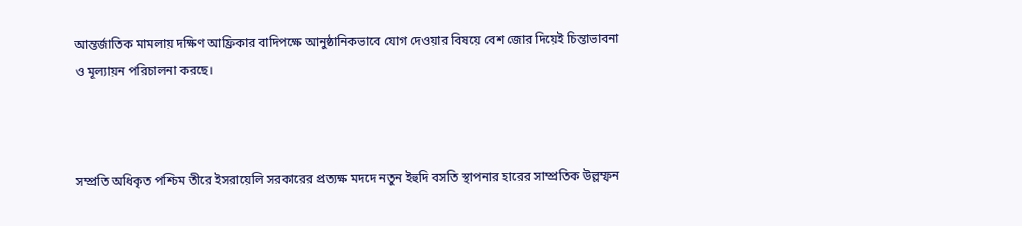আন্তর্জাতিক মামলায় দক্ষিণ আফ্রিকার বাদিপক্ষে আনুষ্ঠানিকভাবে যোগ দেওয়ার বিষয়ে বেশ জোর দিয়েই চিন্তাভাবনা ও মূল্যায়ন পরিচালনা করছে।



সম্প্রতি অধিকৃত পশ্চিম তীরে ইসরায়েলি সরকারের প্রত্যক্ষ মদদে নতুন ইহুদি বসতি স্থাপনার হারের সাম্প্রতিক উল্লম্ফন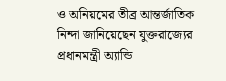ও অনিয়মের তীব্র আন্তর্জাতিক নিন্দা জানিয়েছেন যুক্তরাজ্যের প্রধানমন্ত্রী অ্যান্ডি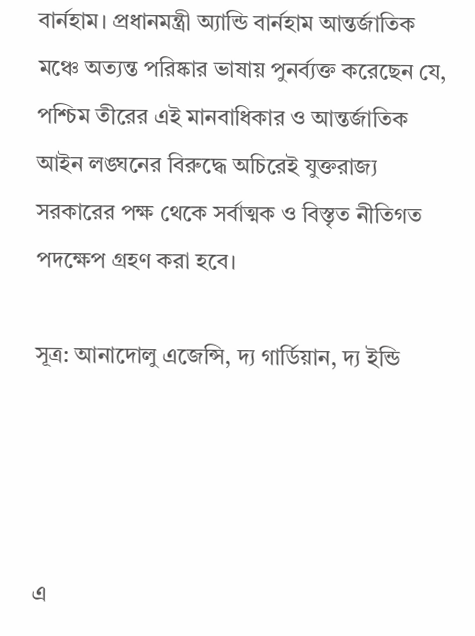বার্নহাম। প্রধানমন্ত্রী অ্যান্ডি বার্নহাম আন্তর্জাতিক মঞ্চে অত্যন্ত পরিষ্কার ভাষায় পুনর্ব্যক্ত করেছেন যে, পশ্চিম তীরের এই মানবাধিকার ও আন্তর্জাতিক আইন লঙ্ঘনের বিরুদ্ধে অচিরেই যুক্তরাজ্য সরকারের পক্ষ থেকে সর্বাত্মক ও বিস্তৃত নীতিগত পদক্ষেপ গ্রহণ করা হবে।

সূত্র: আনাদোলু এজেন্সি, দ্য গার্ডিয়ান, দ্য ইন্ডি




এ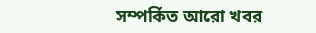সম্পর্কিত আরো খবর